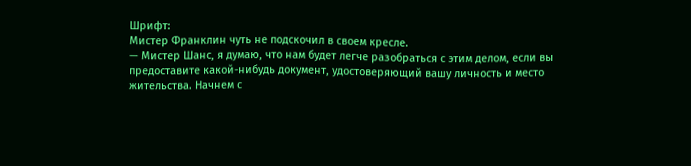Шрифт:
Мистер Франклин чуть не подскочил в своем кресле.
— Мистер Шанс, я думаю, что нам будет легче разобраться с этим делом, если вы предоставите какой-нибудь документ, удостоверяющий вашу личность и место жительства. Начнем с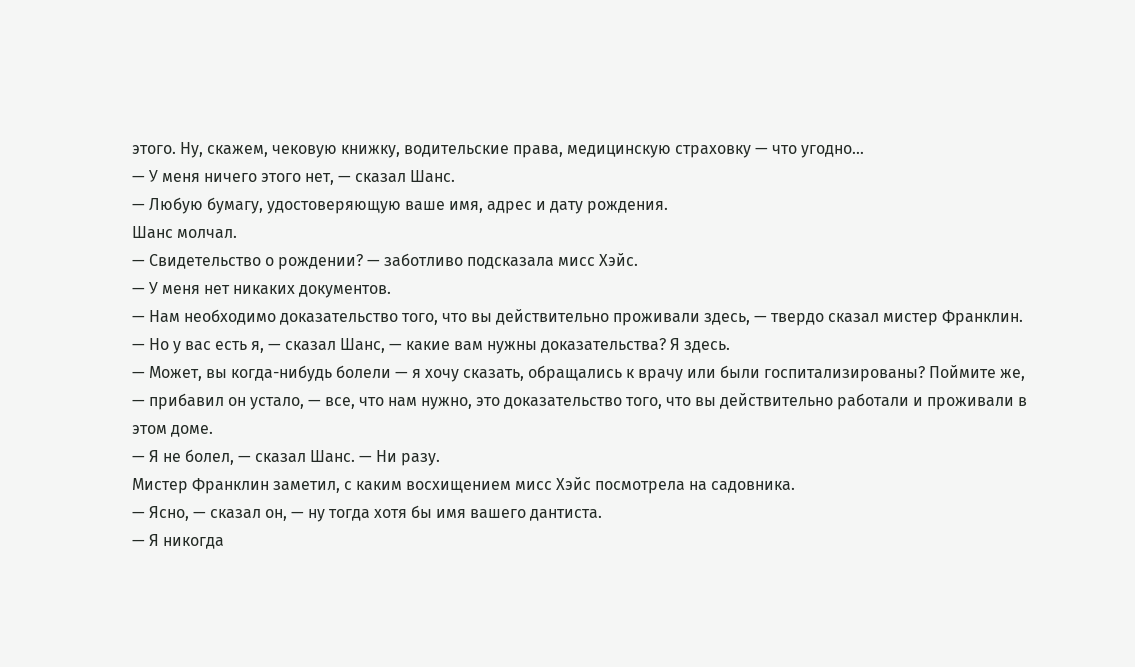этого. Ну, скажем, чековую книжку, водительские права, медицинскую страховку — что угодно…
— У меня ничего этого нет, — сказал Шанс.
— Любую бумагу, удостоверяющую ваше имя, адрес и дату рождения.
Шанс молчал.
— Свидетельство о рождении? — заботливо подсказала мисс Хэйс.
— У меня нет никаких документов.
— Нам необходимо доказательство того, что вы действительно проживали здесь, — твердо сказал мистер Франклин.
— Но у вас есть я, — сказал Шанс, — какие вам нужны доказательства? Я здесь.
— Может, вы когда-нибудь болели — я хочу сказать, обращались к врачу или были госпитализированы? Поймите же, — прибавил он устало, — все, что нам нужно, это доказательство того, что вы действительно работали и проживали в этом доме.
— Я не болел, — сказал Шанс. — Ни разу.
Мистер Франклин заметил, с каким восхищением мисс Хэйс посмотрела на садовника.
— Ясно, — сказал он, — ну тогда хотя бы имя вашего дантиста.
— Я никогда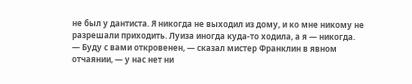не был у дантиста. Я никогда не выходил из дому, и ко мне никому не разрешали приходить. Луиза иногда куда-то ходила, а я — никогда.
— Буду с вами откровенен, — сказал мистер Франклин в явном отчаянии, — у нас нет ни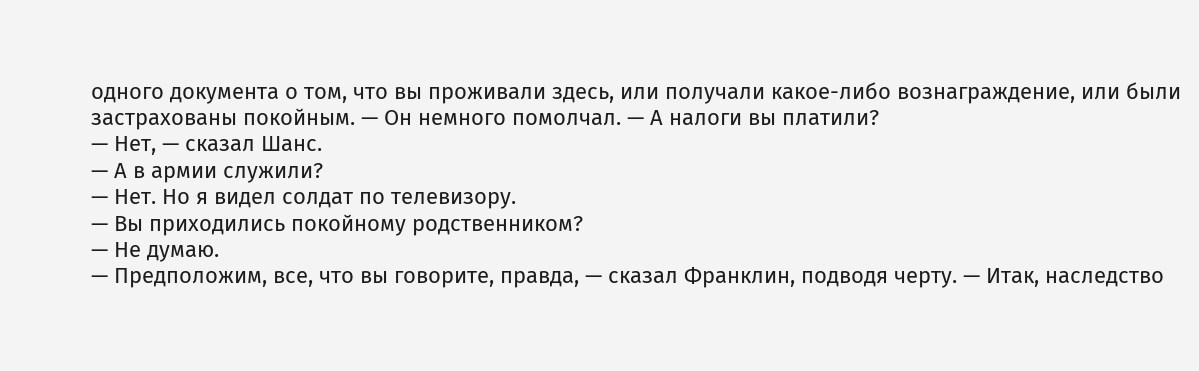одного документа о том, что вы проживали здесь, или получали какое-либо вознаграждение, или были застрахованы покойным. — Он немного помолчал. — А налоги вы платили?
— Нет, — сказал Шанс.
— А в армии служили?
— Нет. Но я видел солдат по телевизору.
— Вы приходились покойному родственником?
— Не думаю.
— Предположим, все, что вы говорите, правда, — сказал Франклин, подводя черту. — Итак, наследство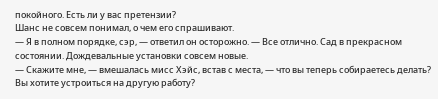покойного. Есть ли у вас претензии?
Шанс не совсем понимал, о чем его спрашивают.
— Я в полном порядке, сэр, — ответил он осторожно. — Все отлично. Сад в прекрасном состоянии. Дождевальные установки совсем новые.
— Скажите мне, — вмешалась мисс Хэйс, встав с места, — что вы теперь собираетесь делать? Вы хотите устроиться на другую работу?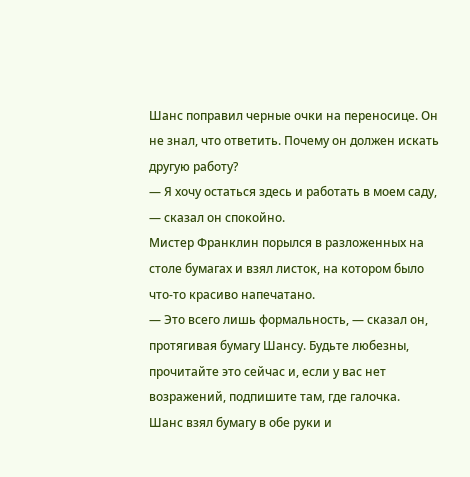Шанс поправил черные очки на переносице. Он не знал, что ответить. Почему он должен искать другую работу?
— Я хочу остаться здесь и работать в моем саду, — сказал он спокойно.
Мистер Франклин порылся в разложенных на столе бумагах и взял листок, на котором было что-то красиво напечатано.
— Это всего лишь формальность, — сказал он, протягивая бумагу Шансу. Будьте любезны, прочитайте это сейчас и, если у вас нет возражений, подпишите там, где галочка.
Шанс взял бумагу в обе руки и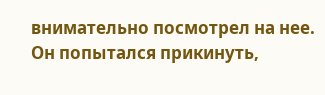внимательно посмотрел на нее. Он попытался прикинуть,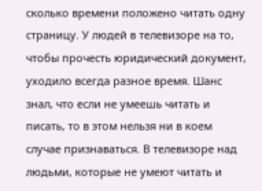сколько времени положено читать одну страницу. У людей в телевизоре на то, чтобы прочесть юридический документ, уходило всегда разное время. Шанс знал, что если не умеешь читать и писать, то в этом нельзя ни в коем случае признаваться. В телевизоре над людьми, которые не умеют читать и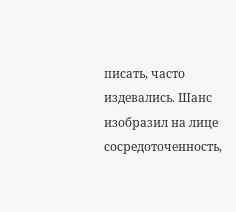писать, часто издевались. Шанс изобразил на лице сосредоточенность,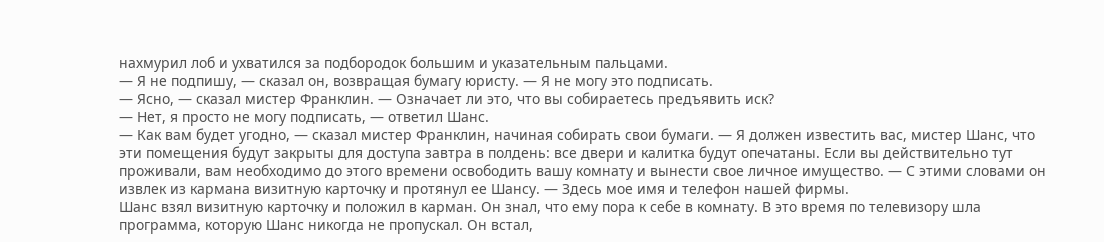нахмурил лоб и ухватился за подбородок большим и указательным пальцами.
— Я не подпишу, — сказал он, возвращая бумагу юристу. — Я не могу это подписать.
— Ясно, — сказал мистер Франклин. — Означает ли это, что вы собираетесь предъявить иск?
— Нет, я просто не могу подписать, — ответил Шанс.
— Как вам будет угодно, — сказал мистер Франклин, начиная собирать свои бумаги. — Я должен известить вас, мистер Шанс, что эти помещения будут закрыты для доступа завтра в полдень: все двери и калитка будут опечатаны. Если вы действительно тут проживали, вам необходимо до этого времени освободить вашу комнату и вынести свое личное имущество. — С этими словами он извлек из кармана визитную карточку и протянул ее Шансу. — Здесь мое имя и телефон нашей фирмы.
Шанс взял визитную карточку и положил в карман. Он знал, что ему пора к себе в комнату. В это время по телевизору шла программа, которую Шанс никогда не пропускал. Он встал,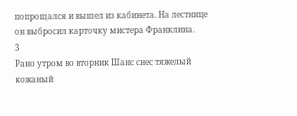попрощался и вышел из кабинета. На лестнице он выбросил карточку мистера Франклина.
3
Рано утром во вторник Шанс снес тяжелый кожаный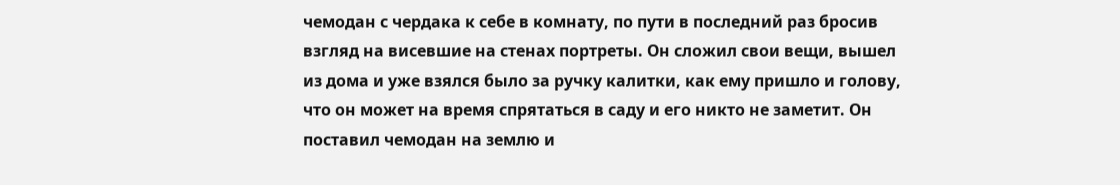чемодан с чердака к себе в комнату, по пути в последний раз бросив взгляд на висевшие на стенах портреты. Он сложил свои вещи, вышел из дома и уже взялся было за ручку калитки, как ему пришло и голову, что он может на время спрятаться в саду и его никто не заметит. Он поставил чемодан на землю и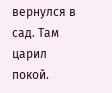вернулся в сад. Там царил покой.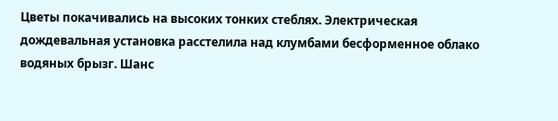Цветы покачивались на высоких тонких стеблях. Электрическая дождевальная установка расстелила над клумбами бесформенное облако водяных брызг. Шанс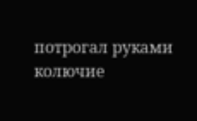потрогал руками колючие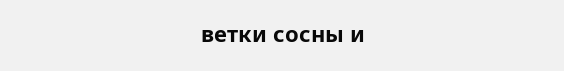ветки сосны и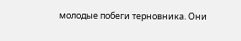молодые побеги терновника. Они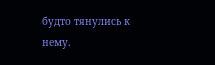будто тянулись к нему.